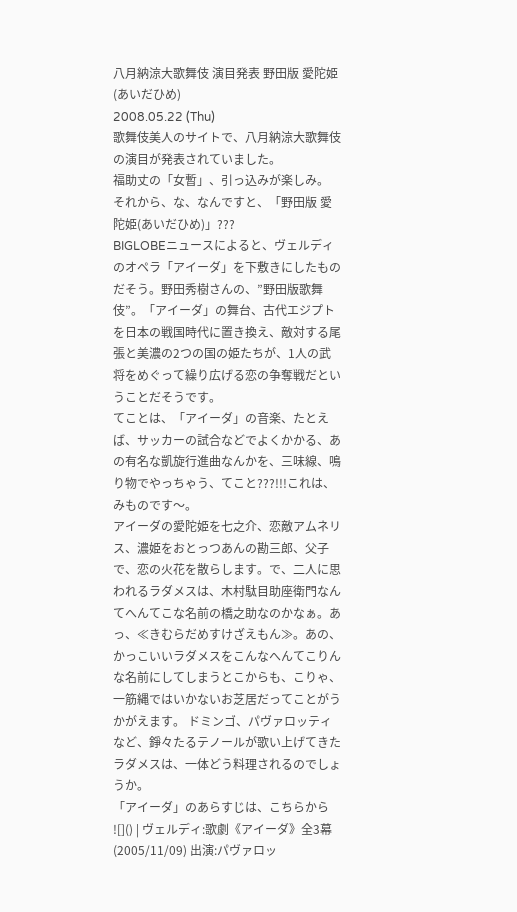八月納涼大歌舞伎 演目発表 野田版 愛陀姫(あいだひめ)
2008.05.22 (Thu)
歌舞伎美人のサイトで、八月納涼大歌舞伎の演目が発表されていました。
福助丈の「女暫」、引っ込みが楽しみ。
それから、な、なんですと、「野田版 愛陀姫(あいだひめ)」???
BIGLOBEニュースによると、ヴェルディのオペラ「アイーダ」を下敷きにしたものだそう。野田秀樹さんの、”野田版歌舞伎”。「アイーダ」の舞台、古代エジプトを日本の戦国時代に置き換え、敵対する尾張と美濃の2つの国の姫たちが、1人の武将をめぐって繰り広げる恋の争奪戦だということだそうです。
てことは、「アイーダ」の音楽、たとえば、サッカーの試合などでよくかかる、あの有名な凱旋行進曲なんかを、三味線、鳴り物でやっちゃう、てこと???!!!これは、みものです〜。
アイーダの愛陀姫を七之介、恋敵アムネリス、濃姫をおとっつあんの勘三郎、父子で、恋の火花を散らします。で、二人に思われるラダメスは、木村駄目助座衛門なんてへんてこな名前の橋之助なのかなぁ。あっ、≪きむらだめすけざえもん≫。あの、かっこいいラダメスをこんなへんてこりんな名前にしてしまうとこからも、こりゃ、一筋縄ではいかないお芝居だってことがうかがえます。 ドミンゴ、パヴァロッティなど、錚々たるテノールが歌い上げてきたラダメスは、一体どう料理されるのでしょうか。
「アイーダ」のあらすじは、こちらから
![]() | ヴェルディ:歌劇《アイーダ》全3幕 (2005/11/09) 出演:パヴァロッ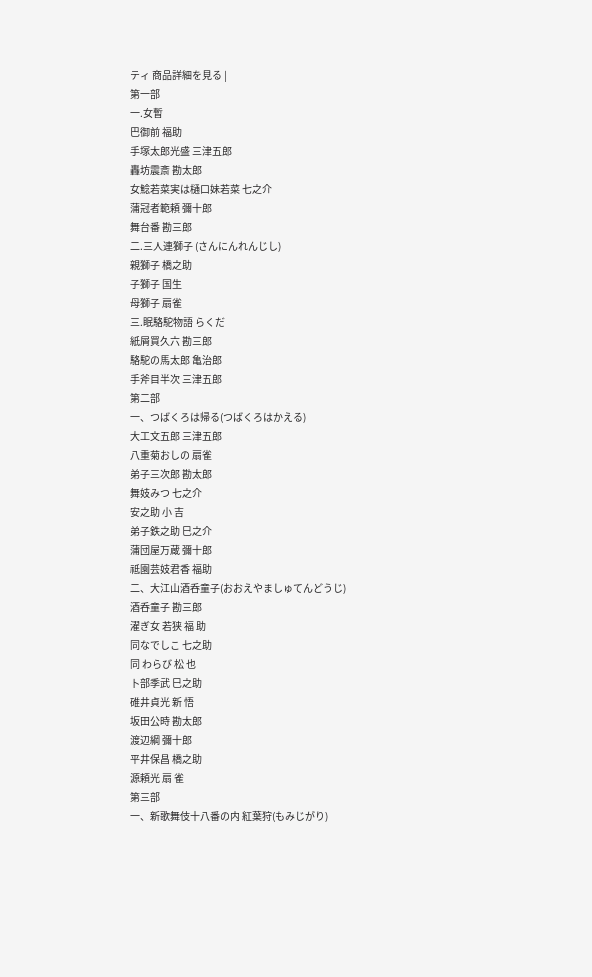ティ 商品詳細を見る |
第一部
一.女暫
巴御前 福助
手塚太郎光盛 三津五郎
轟坊震斎 勘太郎
女鯰若菜実は樋口妹若菜 七之介
蒲冠者範頼 彌十郎
舞台番 勘三郎
二.三人連獅子 (さんにんれんじし)
親獅子 橋之助
子獅子 国生
母獅子 扇雀
三.眠駱駝物語 らくだ
紙屑買久六 勘三郎
駱駝の馬太郎 亀治郎
手斧目半次 三津五郎
第二部
一、つばくろは帰る(つばくろはかえる)
大工文五郎 三津五郎
八重菊おしの 扇雀
弟子三次郎 勘太郎
舞妓みつ 七之介
安之助 小 吉
弟子鉄之助 巳之介
蒲団屋万蔵 彌十郎
祗園芸妓君香 福助
二、大江山酒呑童子(おおえやましゅてんどうじ)
酒呑童子 勘三郎
濯ぎ女 若狭 福 助
同なでしこ 七之助
同 わらび 松 也
卜部季武 巳之助
碓井貞光 新 悟
坂田公時 勘太郎
渡辺綱 彌十郎
平井保昌 橋之助
源頼光 扇 雀
第三部
一、新歌舞伎十八番の内 紅葉狩(もみじがり)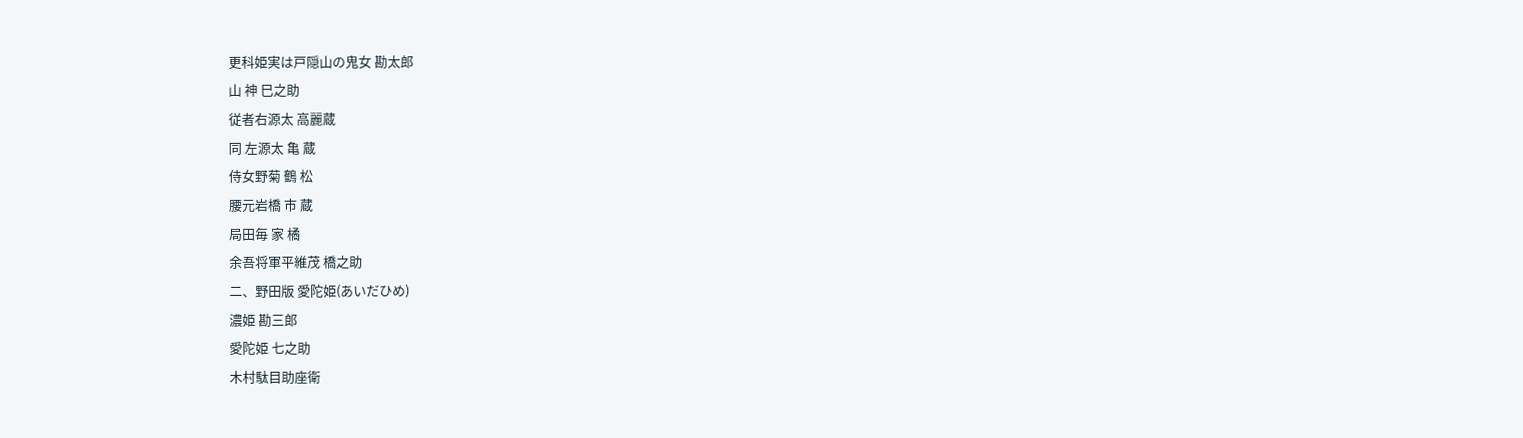更科姫実は戸隠山の鬼女 勘太郎
山 神 巳之助
従者右源太 高麗蔵
同 左源太 亀 蔵
侍女野菊 鶴 松
腰元岩橋 市 蔵
局田毎 家 橘
余吾将軍平維茂 橋之助
二、野田版 愛陀姫(あいだひめ)
濃姫 勘三郎
愛陀姫 七之助
木村駄目助座衛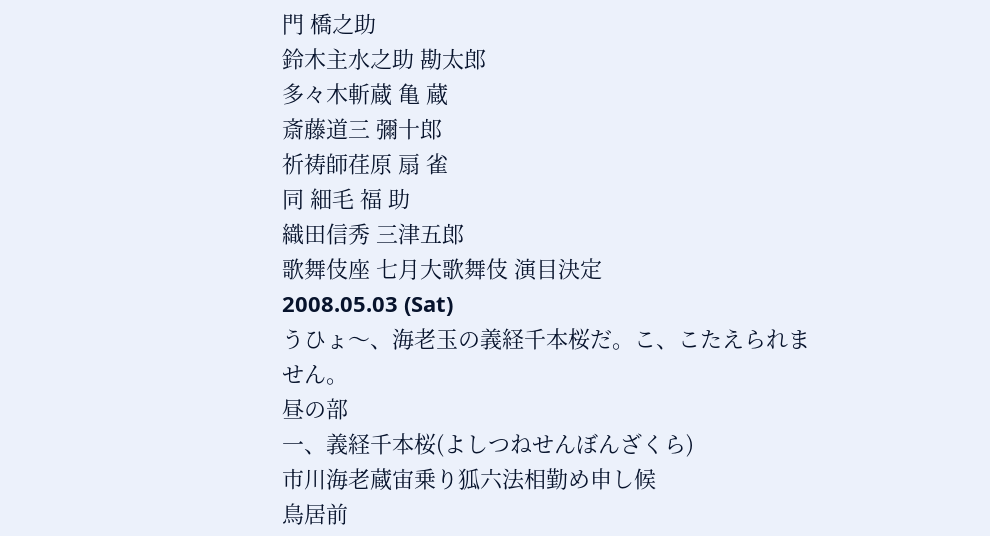門 橋之助
鈴木主水之助 勘太郎
多々木斬蔵 亀 蔵
斎藤道三 彌十郎
祈祷師荏原 扇 雀
同 細毛 福 助
織田信秀 三津五郎
歌舞伎座 七月大歌舞伎 演目決定
2008.05.03 (Sat)
うひょ〜、海老玉の義経千本桜だ。こ、こたえられません。
昼の部
一、義経千本桜(よしつねせんぼんざくら)
市川海老蔵宙乗り狐六法相勤め申し候
鳥居前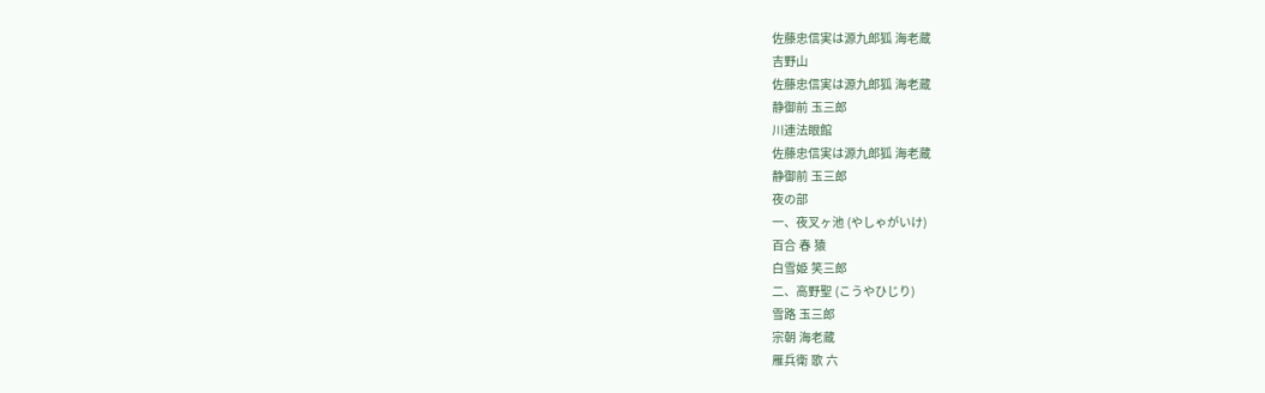佐藤忠信実は源九郎狐 海老蔵
吉野山
佐藤忠信実は源九郎狐 海老蔵
静御前 玉三郎
川連法眼館
佐藤忠信実は源九郎狐 海老蔵
静御前 玉三郎
夜の部
一、夜叉ヶ池 (やしゃがいけ)
百合 春 猿
白雪姫 笑三郎
二、高野聖 (こうやひじり)
雪路 玉三郎
宗朝 海老蔵
雁兵衛 歌 六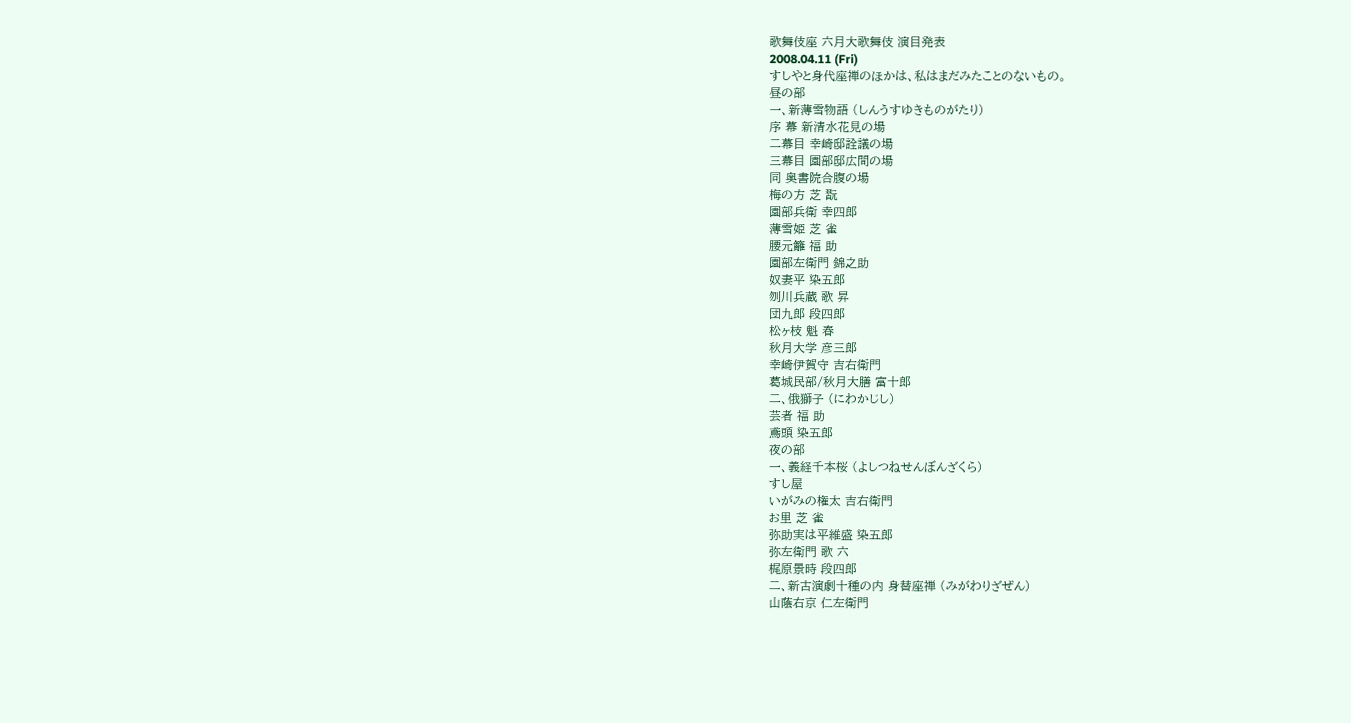歌舞伎座 六月大歌舞伎 演目発表
2008.04.11 (Fri)
すしやと身代座禅のほかは、私はまだみたことのないもの。
昼の部
一、新薄雪物語 (しんうすゆきものがたり)
序 幕 新清水花見の場
二幕目 幸崎邸詮議の場
三幕目 園部邸広間の場
同 奥書院合腹の場
梅の方 芝 翫
園部兵衛 幸四郎
薄雪姫 芝 雀
腰元籬 福 助
園部左衛門 錦之助
奴妻平 染五郎
刎川兵蔵 歌 昇
団九郎 段四郎
松ヶ枝 魁 春
秋月大学 彦三郎
幸崎伊賀守 吉右衛門
葛城民部/秋月大膳 富十郎
二、俄獅子 (にわかじし)
芸者 福 助
鳶頭 染五郎
夜の部
一、義経千本桜 (よしつねせんぼんざくら)
すし屋
いがみの権太 吉右衛門
お里 芝 雀
弥助実は平維盛 染五郎
弥左衛門 歌 六
梶原景時 段四郎
二、新古演劇十種の内 身替座禅 (みがわりざぜん)
山蔭右京 仁左衛門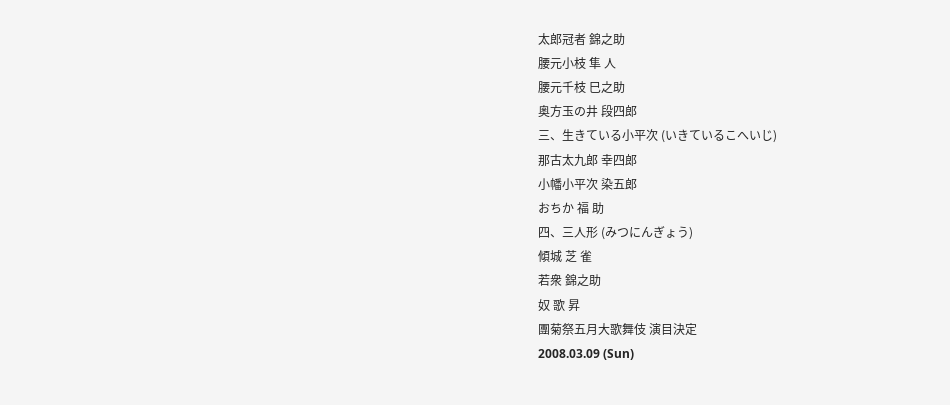太郎冠者 錦之助
腰元小枝 隼 人
腰元千枝 巳之助
奥方玉の井 段四郎
三、生きている小平次 (いきているこへいじ)
那古太九郎 幸四郎
小幡小平次 染五郎
おちか 福 助
四、三人形 (みつにんぎょう)
傾城 芝 雀
若衆 錦之助
奴 歌 昇
團菊祭五月大歌舞伎 演目決定
2008.03.09 (Sun)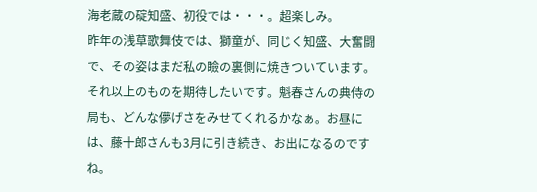海老蔵の碇知盛、初役では・・・。超楽しみ。
昨年の浅草歌舞伎では、獅童が、同じく知盛、大奮闘で、その姿はまだ私の瞼の裏側に焼きついています。それ以上のものを期待したいです。魁春さんの典侍の局も、どんな儚げさをみせてくれるかなぁ。お昼には、藤十郎さんも3月に引き続き、お出になるのですね。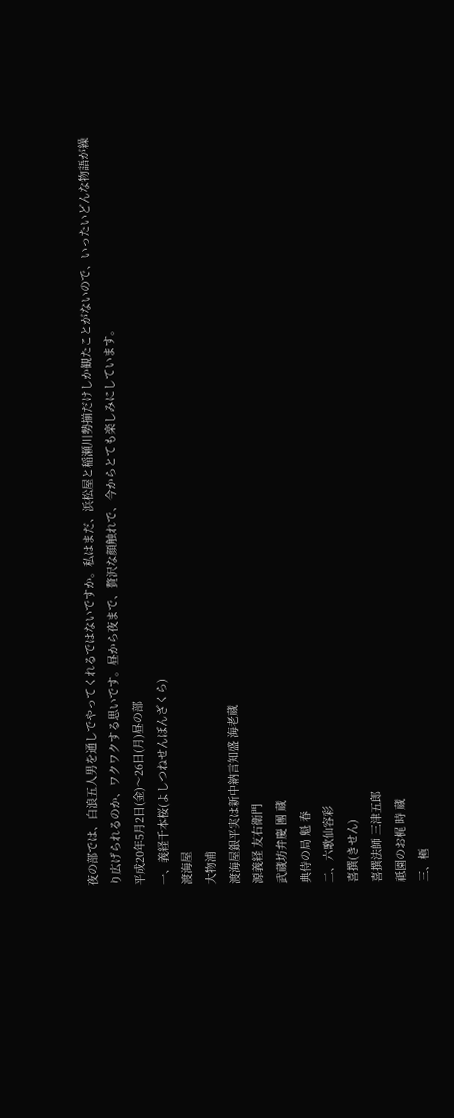夜の部では、白浪五人男を通しでやってくれるではないですか。私はまだ、浜松屋と稲瀬川勢揃だけしか観たことがないので、いったいどんな物語が繰り広げられるのか、ワクワクする思いです。昼から夜まで、贅沢な顔触れで、今からとても楽しみにしています。
平成20年5月2日(金)〜26日(月)昼の部
一、義経千本桜(よしつねせんぼんざくら)
渡海屋
大物浦
渡海屋銀平実は新中納言知盛 海老蔵
源義経 友右衛門
武蔵坊弁慶 團 蔵
典侍の局 魁 春
二、六歌仙容彩
喜撰(きせん)
喜撰法師 三津五郎
祗園のお梶 時 蔵
三、極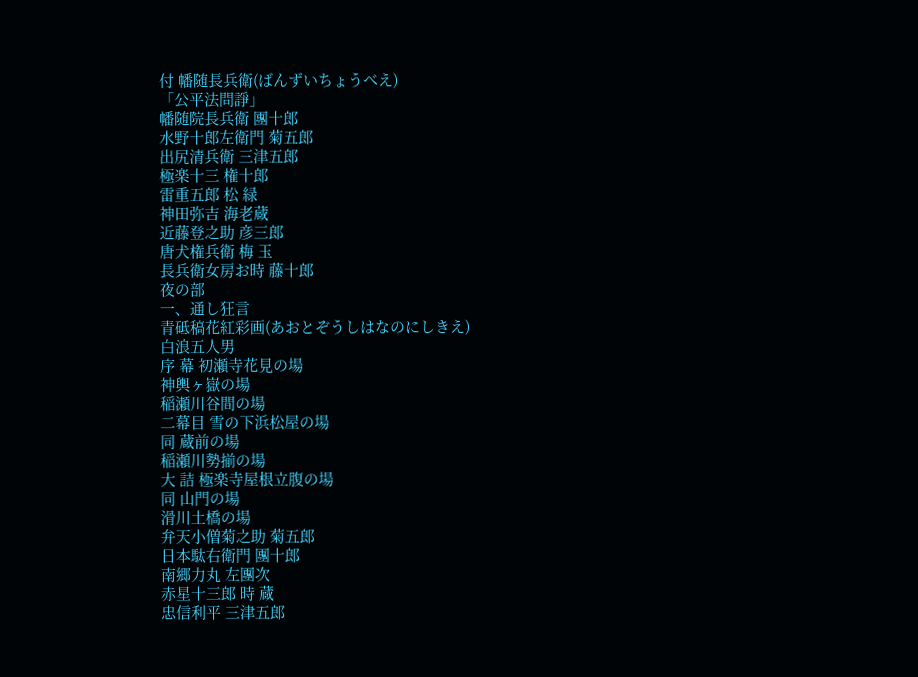付 幡随長兵衛(ばんずいちょうべえ)
「公平法問諍」
幡随院長兵衛 團十郎
水野十郎左衛門 菊五郎
出尻清兵衛 三津五郎
極楽十三 権十郎
雷重五郎 松 緑
神田弥吉 海老蔵
近藤登之助 彦三郎
唐犬権兵衛 梅 玉
長兵衛女房お時 藤十郎
夜の部
一、通し狂言
青砥稿花紅彩画(あおとぞうしはなのにしきえ)
白浪五人男
序 幕 初瀬寺花見の場
神輿ヶ嶽の場
稲瀬川谷間の場
二幕目 雪の下浜松屋の場
同 蔵前の場
稲瀬川勢揃の場
大 詰 極楽寺屋根立腹の場
同 山門の場
滑川土橋の場
弁天小僧菊之助 菊五郎
日本駄右衛門 團十郎
南郷力丸 左團次
赤星十三郎 時 蔵
忠信利平 三津五郎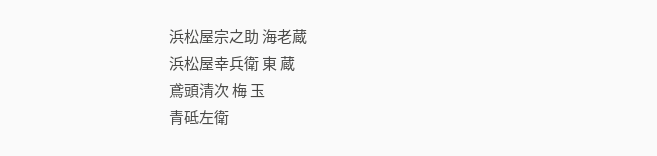浜松屋宗之助 海老蔵
浜松屋幸兵衛 東 蔵
鳶頭清次 梅 玉
青砥左衛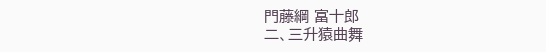門藤綱 富十郎
二、三升猿曲舞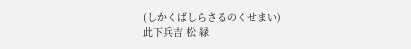(しかくばしらさるのくせまい)
此下兵吉 松 緑